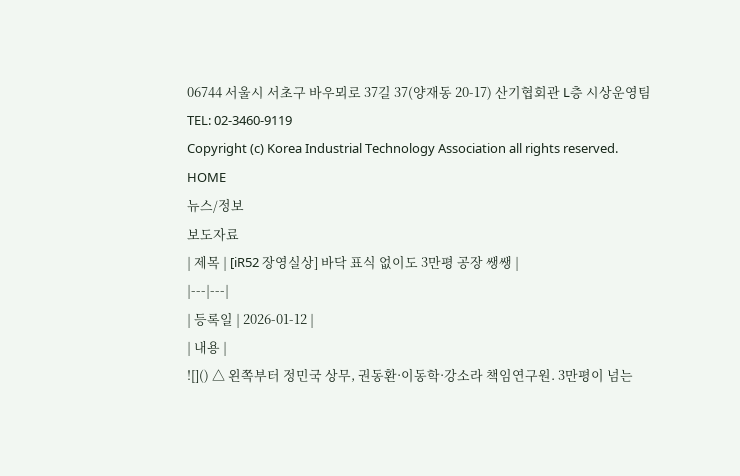06744 서울시 서초구 바우뫼로 37길 37(양재동 20-17) 산기협회관 L층 시상운영팀
TEL: 02-3460-9119
Copyright (c) Korea Industrial Technology Association all rights reserved.
HOME
뉴스/정보
보도자료
| 제목 | [iR52 장영실상] 바닥 표식 없이도 3만평 공장 쌩쌩 |
|---|---|
| 등록일 | 2026-01-12 |
| 내용 |
![]() △ 왼쪽부터 정민국 상무, 권동환·이동학·강소라 책임연구원. 3만평이 넘는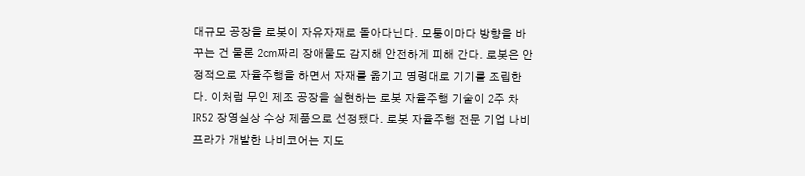대규모 공장을 로봇이 자유자재로 돌아다닌다. 모퉁이마다 방향을 바꾸는 건 물론 2㎝짜리 장애물도 감지해 안전하게 피해 간다. 로봇은 안정적으로 자율주행을 하면서 자재를 옮기고 명령대로 기기를 조립한다. 이처럼 무인 제조 공장을 실현하는 로봇 자율주행 기술이 2주 차 IR52 장영실상 수상 제품으로 선정됐다. 로봇 자율주행 전문 기업 나비프라가 개발한 나비코어는 지도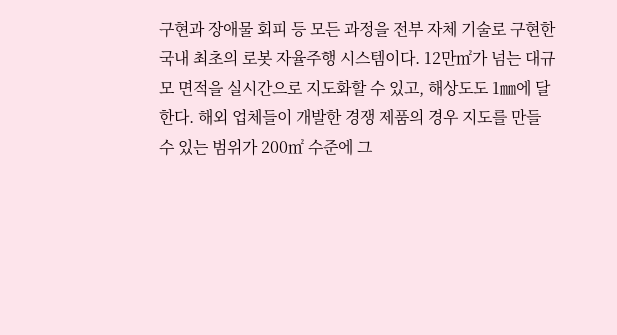구현과 장애물 회피 등 모든 과정을 전부 자체 기술로 구현한 국내 최초의 로봇 자율주행 시스템이다. 12만㎡가 넘는 대규모 면적을 실시간으로 지도화할 수 있고, 해상도도 1㎜에 달한다. 해외 업체들이 개발한 경쟁 제품의 경우 지도를 만들 수 있는 범위가 200㎡ 수준에 그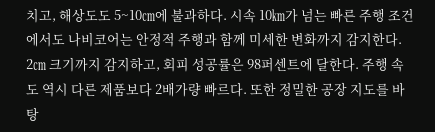치고, 해상도도 5~10㎝에 불과하다. 시속 10㎞가 넘는 빠른 주행 조건에서도 나비코어는 안정적 주행과 함께 미세한 변화까지 감지한다. 2㎝ 크기까지 감지하고, 회피 성공률은 98퍼센트에 달한다. 주행 속도 역시 다른 제품보다 2배가량 빠르다. 또한 정밀한 공장 지도를 바탕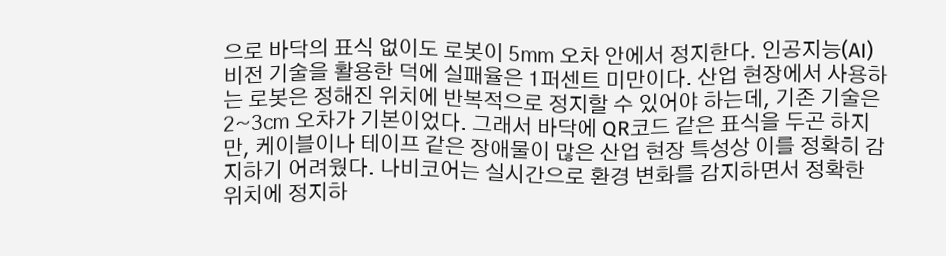으로 바닥의 표식 없이도 로봇이 5㎜ 오차 안에서 정지한다. 인공지능(AI) 비전 기술을 활용한 덕에 실패율은 1퍼센트 미만이다. 산업 현장에서 사용하는 로봇은 정해진 위치에 반복적으로 정지할 수 있어야 하는데, 기존 기술은 2~3㎝ 오차가 기본이었다. 그래서 바닥에 QR코드 같은 표식을 두곤 하지만, 케이블이나 테이프 같은 장애물이 많은 산업 현장 특성상 이를 정확히 감지하기 어려웠다. 나비코어는 실시간으로 환경 변화를 감지하면서 정확한 위치에 정지하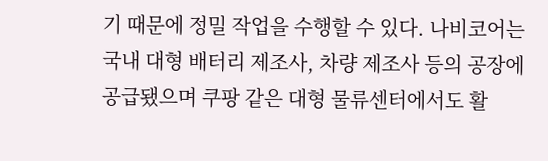기 때문에 정밀 작업을 수행할 수 있다. 나비코어는 국내 대형 배터리 제조사, 차량 제조사 등의 공장에 공급됐으며 쿠팡 같은 대형 물류센터에서도 활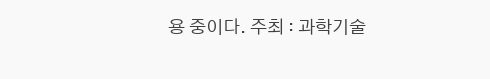용 중이다. 주최 : 과학기술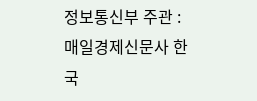정보통신부 주관 : 매일경제신문사 한국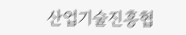산업기술진흥협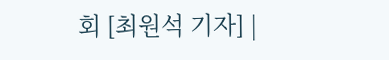회 [최원석 기자] |